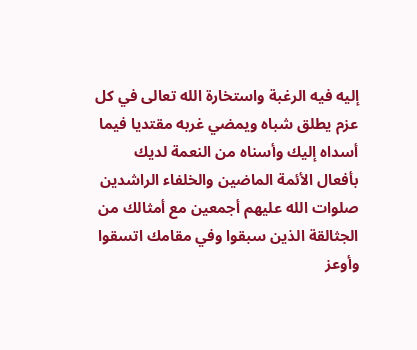إليه فيه الرغبة واستخارة الله تعالى في كل عزم يطلق شباه ويمضي غربه مقتديا فيما أسداه إليك وأسناه من النعمة لديك بأفعال الأئمة الماضين والخلفاء الراشدين صلوات الله عليهم أجمعين مع أمثالك من الجثالقة الذين سبقوا وفي مقامك اتسقوا وأوعز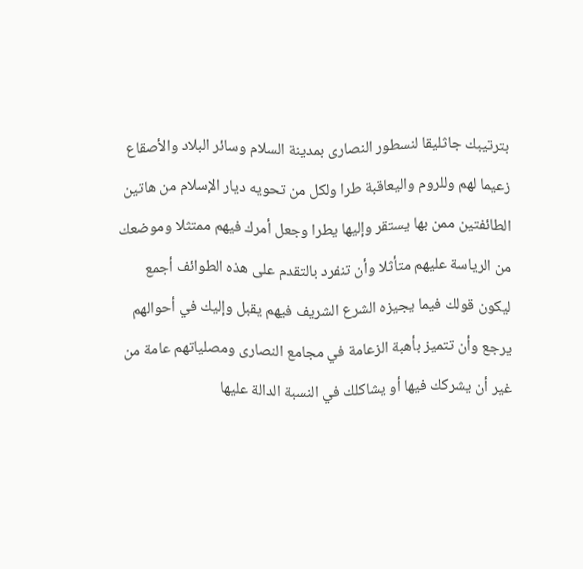بترتيبك جاثليقا لنسطور النصارى بمدينة السلام وسائر البلاد والأصقاع زعيما لهم وللروم واليعاقبة طرا ولكل من تحويه ديار الإسلام من هاتين الطائفتين ممن بها يستقر وإليها يطرا وجعل أمرك فيهم ممتثلا وموضعك من الرياسة عليهم متأثلا وأن تنفرد بالتقدم على هذه الطوائف أجمع ليكون قولك فيما يجيزه الشرع الشريف فيهم يقبل وإليك في أحوالهم يرجع وأن تتميز بأهبة الزعامة في مجامع النصارى ومصلياتهم عامة من غير أن يشركك فيها أو يشاكلك في النسبة الدالة عليها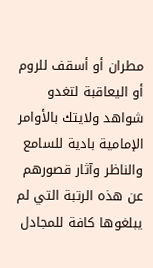مطران أو أسقف للروم أو اليعاقبة لتغدو شواهد ولايتك بالأوامر الإمامية بادية للسامع والناظر وآثار قصورهم عن هذه الرتبة التي لم يبلغوها كافة للمجادل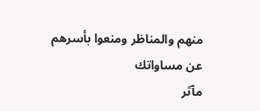منهم والمناظر ومنعوا بأسرهم عن مساواتك
مآثر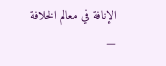الإنافة في معالم الخلافة —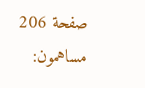صفحة 206
مساهمون: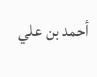أحمد بن علي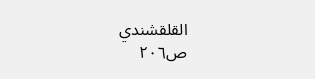القلقشندي
ص٢٠٦